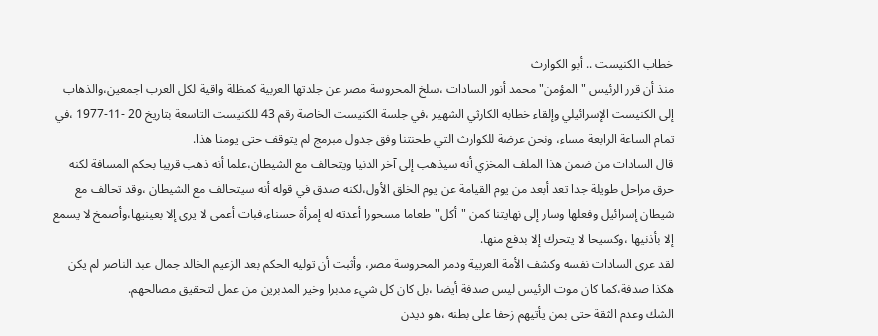خطاب الكنيست .. أبو الكوارث
منذ أن قرر الرئيس "المؤمن"محمد أنور السادات ،سلخ المحروسة مصر عن جلدتها العربية كمظلة واقية لكل العرب اجمعين،والذهاب إلى الكنيست الإسرائيلي وإلقاء خطابه الكارثي الشهير ،في جلسة الكنيست الخاصة رقم 43 للكنيست التاسعة بتاريخ 20 -11-1977 ،في تمام الساعة الرابعة مساء، ونحن عرضة للكوارث التي طحنتنا وفق جدول مبرمج لم يتوقف حتى يومنا هذا.
قال السادات من ضمن هذا الملف المخزي أنه سيذهب إلى آخر الدنيا ويتحالف مع الشيطان،علما أنه ذهب قريبا بحكم المسافة لكنه حرق مراحل طويلة جدا تعد أبعد من يوم القيامة عن يوم الخلق الأول،لكنه صدق في قوله أنه سيتحالف مع الشيطان ،وقد تحالف مع شيطان إسرائيل وفعلها وسار إلى نهايتنا كمن "أكل"طعاما مسحورا أعدته له إمرأة حسناء،فبات أعمى لا يرى إلا بعينيها،وأصمخ لا يسمع إلا بأذنيها ،وكسيحا لا يتحرك إلا بدفع منها.
لقد عرى السادات نفسه وكشف الأمة العربية ودمر المحروسة مصر، وأثبت أن توليه الحكم بعد الزعيم الخالد جمال عبد الناصر لم يكن هكذا صدفة،كما كان موت الرئيس ليس صدفة أيضا ،بل كان كل شيء مدبرا وخير المدبرين من عمل لتحقيق مصالحهم.
الشك وعدم الثقة حتى بمن يأتيهم زحفا على بطنه ،هو ديدن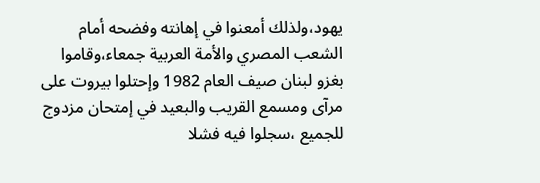يهود،ولذلك أمعنوا في إهانته وفضحه أمام الشعب المصري والأمة العربية جمعاء،وقاموا بغزو لبنان صيف العام 1982 وإحتلوا بيروت على مرآى ومسمع القريب والبعيد في إمتحان مزدوج للجميع ،سجلوا فيه فشلا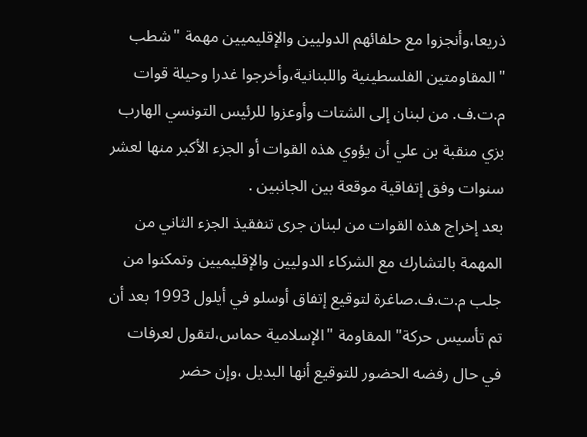ذريعا،وأنجزوا مع حلفائهم الدوليين والإقليميين مهمة "شطب "المقاومتين الفلسطينية واللبنانية،وأخرجوا غدرا وحيلة قوات م.ت.ف. من لبنان إلى الشتات وأوعزوا للرئيس التونسي الهارب بزي منقبة بن علي أن يؤوي هذه القوات أو الجزء الأكبر منها لعشر سنوات وفق إتفاقية موقعة بين الجانبين .
بعد إخراج هذه القوات من لبنان جرى تنفقيذ الجزء الثاني من المهمة بالتشارك مع الشركاء الدوليين والإقليميين وتمكنوا من جلب م.ت.ف.صاغرة لتوقيع إتفاق أوسلو في أيلول 1993 بعد أن تم تأسيس حركة" المقاومة "الإسلامية حماس،لتقول لعرفات في حال رفضه الحضور للتوقيع أنها البديل ،وإن حضر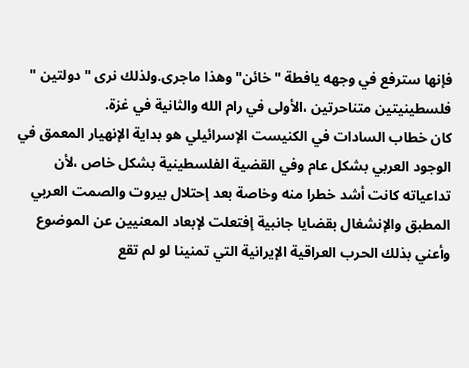فإنها سترفع في وجهه يافطة "خائن"وهذا ماجرى.ولذلك نرى "دولتين " فلسطينيتين متناحرتين ،الأولى في رام الله والثانية في غزة.
كان خطاب السادات في الكنيست الإسرائيلي هو بداية الإنهيار المعمق في الوجود العربي بشكل عام وفي القضية الفلسطينية بشكل خاص ،لأن تداعياته كانت أشد خطرا منه وخاصة بعد إحتلال بيروت والصمت العربي المطبق والإنشغال بقضايا جانبية إفتعلت لإبعاد المعنيين عن الموضوع وأعني بذلك الحرب العراقية الإيرانية التي تمنينا لو لم تقع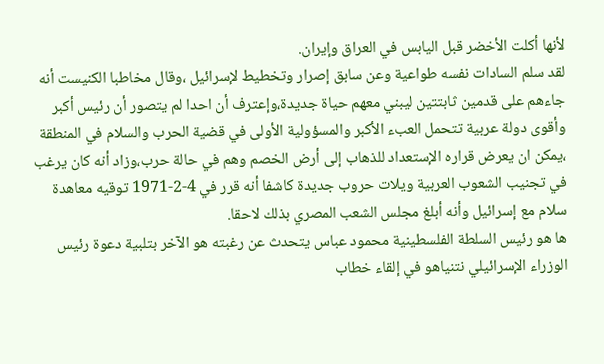لأنها أكلت الأخضر قبل اليابس في العراق وإيران.
لقد سلم السادات نفسه طواعية وعن سابق إصرار وتخطيط لإسرائيل ،وقال مخاطبا الكنيست أنه جاءهم على قدمين ثابتتين ليبني معهم حياة جديدة،وإعترف أن احدا لم يتصور أن رئيس أكبر وأقوى دولة عربية تتحمل العبء الأكبر والمسؤولية الأولى في قضية الحرب والسلام في المنطقة ،يمكن ان يعرض قراره الإستعداد للذهاب إلى أرض الخصم وهم في حالة حرب،وزاد أنه كان يرغب في تجنيب الشعوب العربية ويلات حروب جديدة كاشفا أنه قرر في 4-2-1971 توقيه معاهدة سلام مع إسرائيل وأنه أبلغ مجلس الشعب المصري بذلك لاحقا.
ها هو رئيس السلطة الفلسطينية محمود عباس يتحدث عن رغبته هو الآخر بتلبية دعوة رئيس الوزراء الإسرائيلي نتنياهو في إلقاء خطاب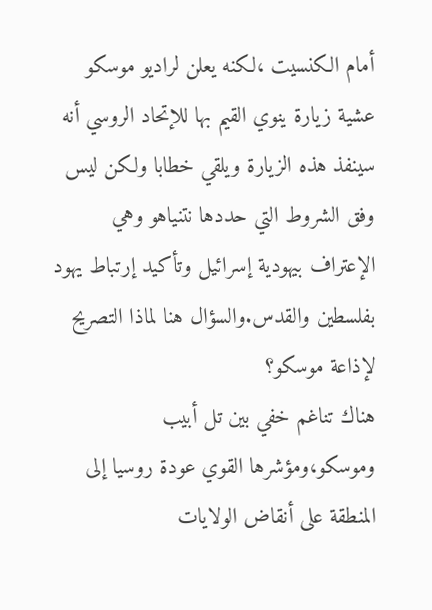أمام الكنسيت ،لكنه يعلن لراديو موسكو عشية زيارة ينوي القيم بها للإتحاد الروسي أنه سينفذ هذه الزيارة ويلقي خطابا ولكن ليس وفق الشروط التي حددها نتنياهو وهي الإعتراف بيهودية إسرائيل وتأكيد إرتباط يهود بفلسطين والقدس.والسؤال هنا لماذا التصريح لإذاعة موسكو؟
هناك تناغم خفي بين تل أبيب وموسكو،ومؤشرها القوي عودة روسيا إلى المنطقة على أنقاض الولايات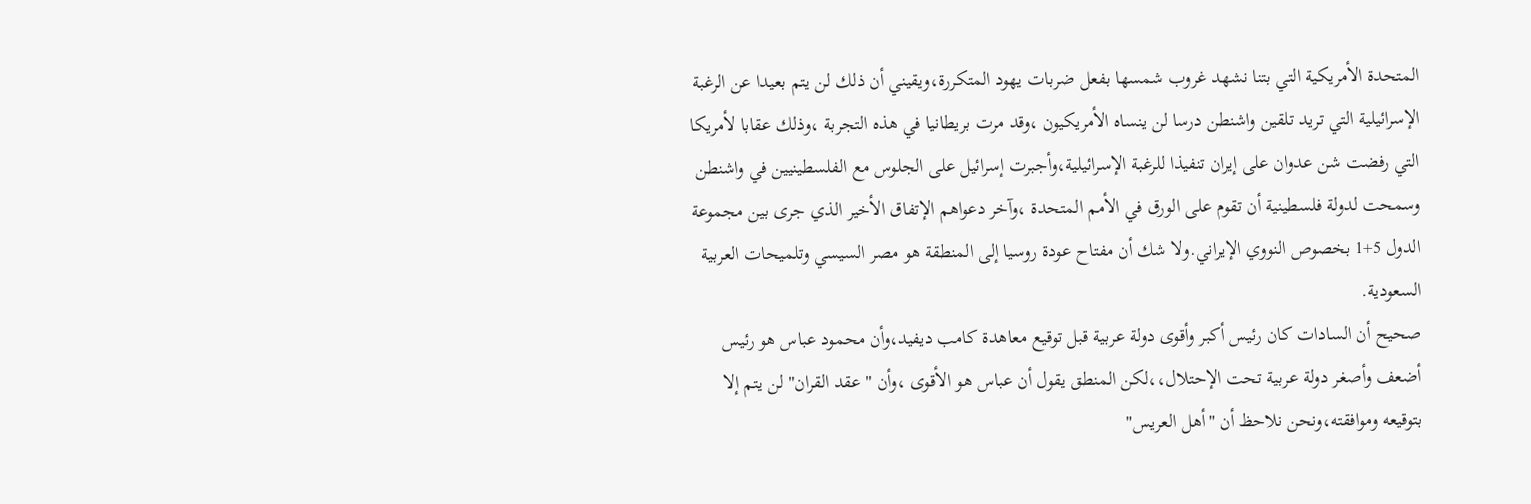المتحدة الأمريكية التي بتنا نشهد غروب شمسها بفعل ضربات يهود المتكررة،ويقيني أن ذلك لن يتم بعيدا عن الرغبة الإسرائيلية التي تريد تلقين واشنطن درسا لن ينساه الأمريكيون ،وقد مرت بريطانيا في هذه التجربة ،وذلك عقابا لأمريكا التي رفضت شن عدوان على إيران تنفيذا للرغبة الإسرائيلية،وأجبرت إسرائيل على الجلوس مع الفلسطينيين في واشنطن وسمحت لدولة فلسطينية أن تقوم على الورق في الأمم المتحدة ،وآخر دعواهم الإتفاق الأخير الذي جرى بين مجموعة الدول 5+1 بخصوص النووي الإيراني.ولا شك أن مفتاح عودة روسيا إلى المنطقة هو مصر السيسي وتلميحات العربية السعودية.
صحيح أن السادات كان رئيس أكبر وأقوى دولة عربية قبل توقيع معاهدة كامب ديفيد،وأن محمود عباس هو رئيس أضعف وأصغر دولة عربية تحت الإحتلال،،لكن المنطق يقول أن عباس هو الأقوى ،وأن " عقد القران" لن يتم إلا بتوقيعه وموافقته،ونحن نلاحظ أن "أهل العريس"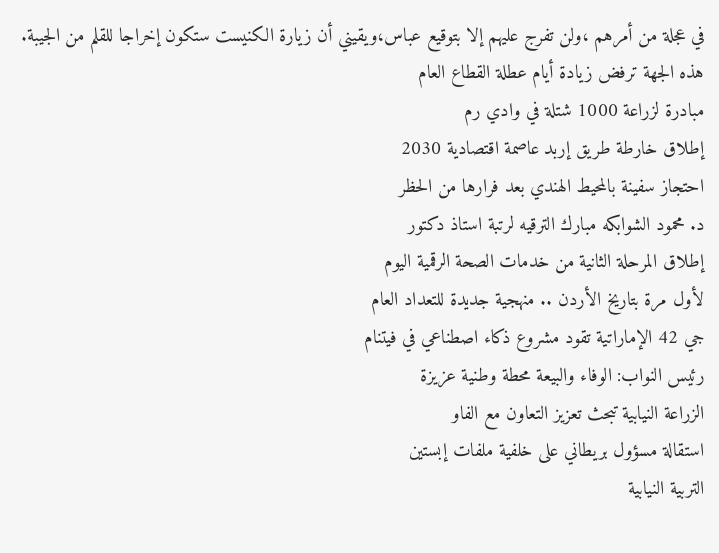في عجلة من أمرهم ،ولن تفرج عليهم إلا بتوقيع عباس،ويقيني أن زيارة الكنيست ستكون إخراجا للقلم من الجيبة.
هذه الجهة ترفض زيادة أيام عطلة القطاع العام
مبادرة لزراعة 1000 شتلة في وادي رم
إطلاق خارطة طريق إربد عاصمة اقتصادية 2030
احتجاز سفينة بالمحيط الهندي بعد فرارها من الحظر
د. محمود الشوابكه مبارك الترقيه لرتبة استاذ دكتور
إطلاق المرحلة الثانية من خدمات الصحة الرقمية اليوم
لأول مرة بتاريخ الأردن .. منهجية جديدة للتعداد العام
جي 42 الإماراتية تقود مشروع ذكاء اصطناعي في فيتنام
رئيس النواب: الوفاء والبيعة محطة وطنية عزيزة
الزراعة النيابية تبحث تعزيز التعاون مع الفاو
استقالة مسؤول بريطاني على خلفية ملفات إبستين
التربية النيابية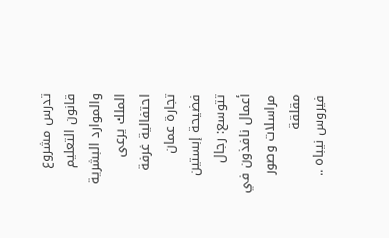تدرس مشروع قانون التعليم والموارد البشرية
الملك يرعى احتفالية غرفة تجارة عمان
فضيحة إبستين تتوسع: رجال أعمال نافذون في مراسلات وصور مقلقة
فيروس نيباه ..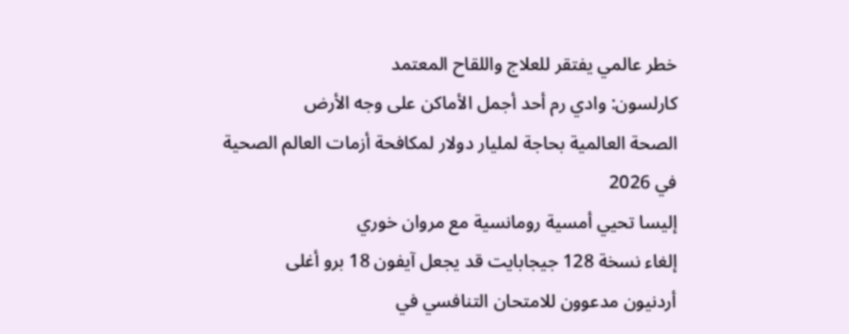خطر عالمي يفتقر للعلاج واللقاح المعتمد
كارلسون: وادي رم أحد أجمل الأماكن على وجه الأرض
الصحة العالمية بحاجة لمليار دولار لمكافحة أزمات العالم الصحية في 2026
إليسا تحيي أمسية رومانسية مع مروان خوري
إلغاء نسخة 128 جيجابايت قد يجعل آيفون 18 برو أغلى
أردنيون مدعوون للامتحان التنافسي في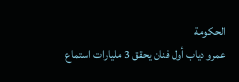الحكومة
عمرو دياب أول فنان يحقق 3 مليارات استماع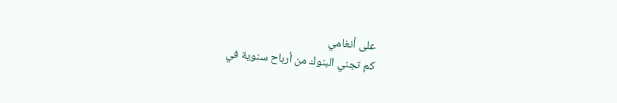على أنغامي
كم تجني البنوك من أرباح سنوية في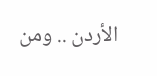الأردن .. ومن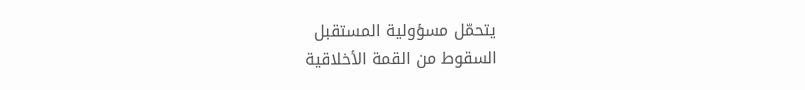يتحمّل مسؤولية المستقبل
السقوط من القمة الأخلاقية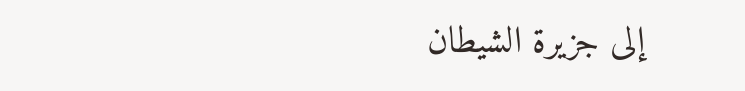إلى جزيرة الشيطان